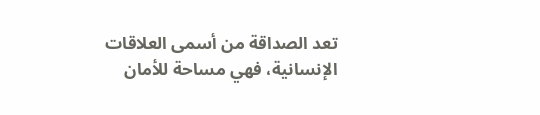تعد الصداقة من أسمى العلاقات الإنسانية، فهي مساحة للأمان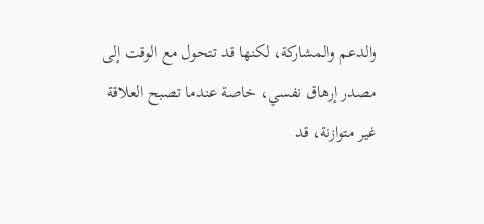والدعم والمشاركة، لكنها قد تتحول مع الوقت إلى مصدر إرهاق نفسي، خاصة عندما تصبح العلاقة غير متوازنة، قد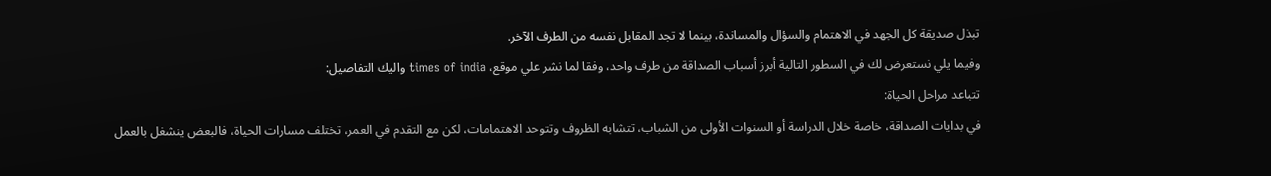تبذل صديقة كل الجهد في الاهتمام والسؤال والمساندة، بينما لا تجد المقابل نفسه من الطرف الآخر.
وفيما يلي نستعرض لك في السطور التالية أبرز أسباب الصداقة من طرف واحد، وفقا لما نشر علي موقع، times of india واليك التفاصيل:
تتباعد مراحل الحياة:
في بدايات الصداقة، خاصة خلال الدراسة أو السنوات الأولى من الشباب، تتشابه الظروف وتتوحد الاهتمامات، لكن مع التقدم في العمر، تختلف مسارات الحياة، فالبعض ينشغل بالعمل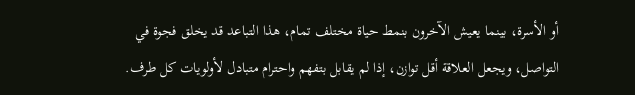أو الأسرة، بينما يعيش الآخرون بنمط حياة مختلف تمام، هذا التباعد قد يخلق فجوة في التواصل، ويجعل العلاقة أقل توازن، إذا لم يقابل بتفهم واحترام متبادل لأولويات كل طرف.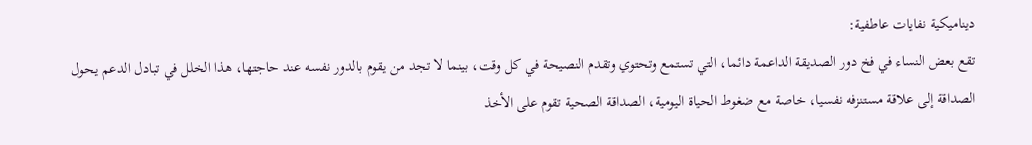ديناميكية نفايات عاطفية:
تقع بعض النساء في فخ دور الصديقة الداعمة دائما، التي تستمع وتحتوي وتقدم النصيحة في كل وقت، بينما لا تجد من يقوم بالدور نفسه عند حاجتها، هذا الخلل في تبادل الدعم يحول الصداقة إلى علاقة مستنزفه نفسيا، خاصة مع ضغوط الحياة اليومية، الصداقة الصحية تقوم على الأخذ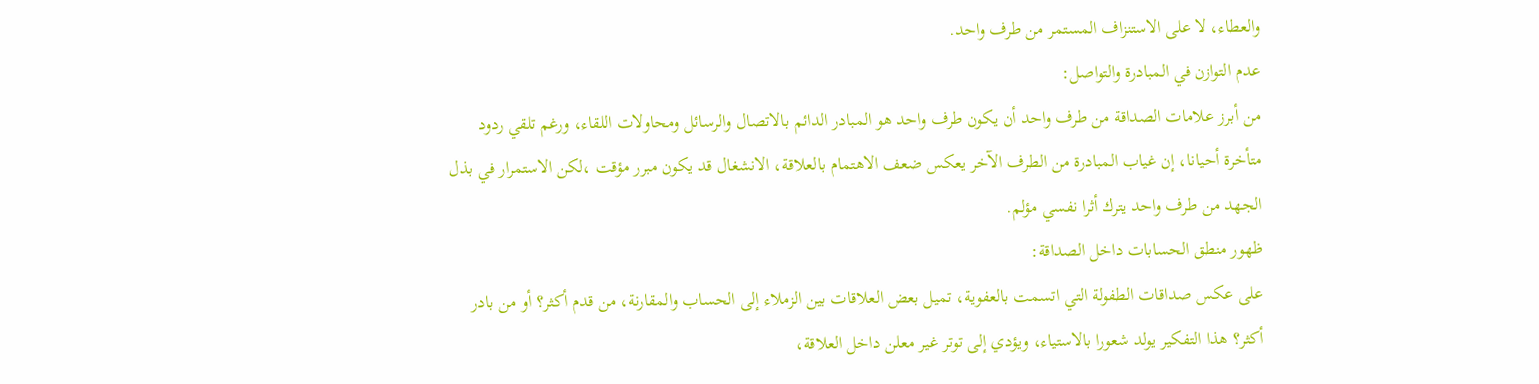والعطاء، لا على الاستنزاف المستمر من طرف واحد.
عدم التوازن في المبادرة والتواصل:
من أبرز علامات الصداقة من طرف واحد أن يكون طرف واحد هو المبادر الدائم بالاتصال والرسائل ومحاولات اللقاء، ورغم تلقي ردود متأخرة أحيانا، إن غياب المبادرة من الطرف الآخر يعكس ضعف الاهتمام بالعلاقة، الانشغال قد يكون مبرر مؤقت ،لكن الاستمرار في بذل الجهد من طرف واحد يترك أثرا نفسي مؤلم.
ظهور منطق الحسابات داخل الصداقة:
على عكس صداقات الطفولة التي اتسمت بالعفوية، تميل بعض العلاقات بين الزملاء إلى الحساب والمقارنة، من قدم أكثر؟ أو من بادر أكثر؟ هذا التفكير يولد شعورا بالاستياء، ويؤدي إلى توتر غير معلن داخل العلاقة،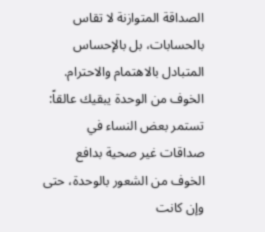الصداقة المتوازنة لا تقاس بالحسابات، بل بالإحساس المتبادل بالاهتمام والاحترام.
الخوف من الوحدة يبقيك عالقاً:
تستمر بعض النساء في صداقات غير صحية بدافع الخوف من الشعور بالوحدة، حتى وإن كانت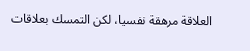العلاقة مرهقة نفسيا، لكن التمسك بعلاقات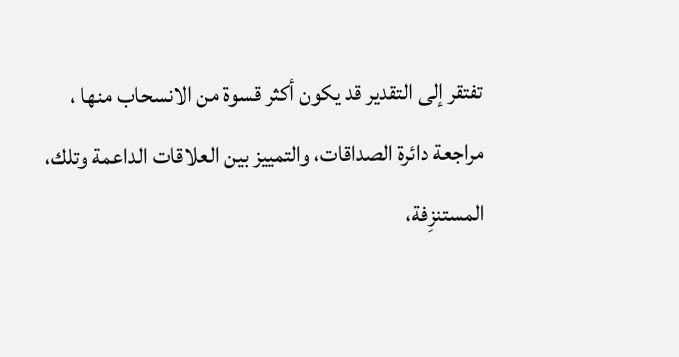تفتقر إلى التقدير قد يكون أكثر قسوة من الانسحاب منها ، مراجعة دائرة الصداقات، والتمييز بين العلاقات الداعمة وتلك، المستنزِفة،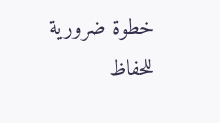خطوة ضرورية للحفاظ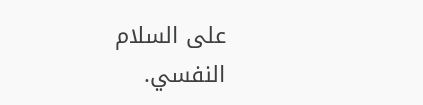على السلام النفسي.